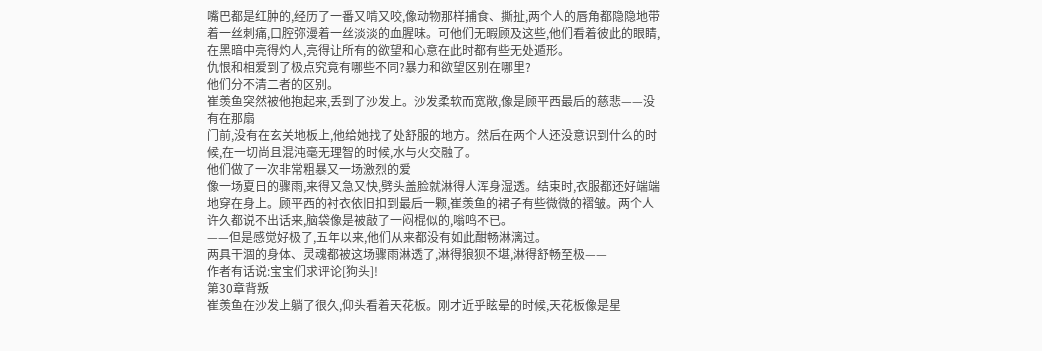嘴巴都是红肿的,经历了一番又啃又咬,像动物那样捕食、撕扯,两个人的唇角都隐隐地带着一丝刺痛,口腔弥漫着一丝淡淡的血腥味。可他们无暇顾及这些,他们看着彼此的眼睛,在黑暗中亮得灼人,亮得让所有的欲望和心意在此时都有些无处遁形。
仇恨和相爱到了极点究竟有哪些不同?暴力和欲望区别在哪里?
他们分不清二者的区别。
崔羡鱼突然被他抱起来,丢到了沙发上。沙发柔软而宽敞,像是顾平西最后的慈悲——没有在那扇
门前,没有在玄关地板上,他给她找了处舒服的地方。然后在两个人还没意识到什么的时候,在一切尚且混沌毫无理智的时候,水与火交融了。
他们做了一次非常粗暴又一场激烈的爱
像一场夏日的骤雨,来得又急又快,劈头盖脸就淋得人浑身湿透。结束时,衣服都还好端端地穿在身上。顾平西的衬衣依旧扣到最后一颗,崔羡鱼的裙子有些微微的褶皱。两个人许久都说不出话来,脑袋像是被敲了一闷棍似的,嗡鸣不已。
——但是感觉好极了,五年以来,他们从来都没有如此酣畅淋漓过。
两具干涸的身体、灵魂都被这场骤雨淋透了,淋得狼狈不堪,淋得舒畅至极——
作者有话说:宝宝们求评论[狗头]!
第30章背叛
崔羡鱼在沙发上躺了很久,仰头看着天花板。刚才近乎眩晕的时候,天花板像是星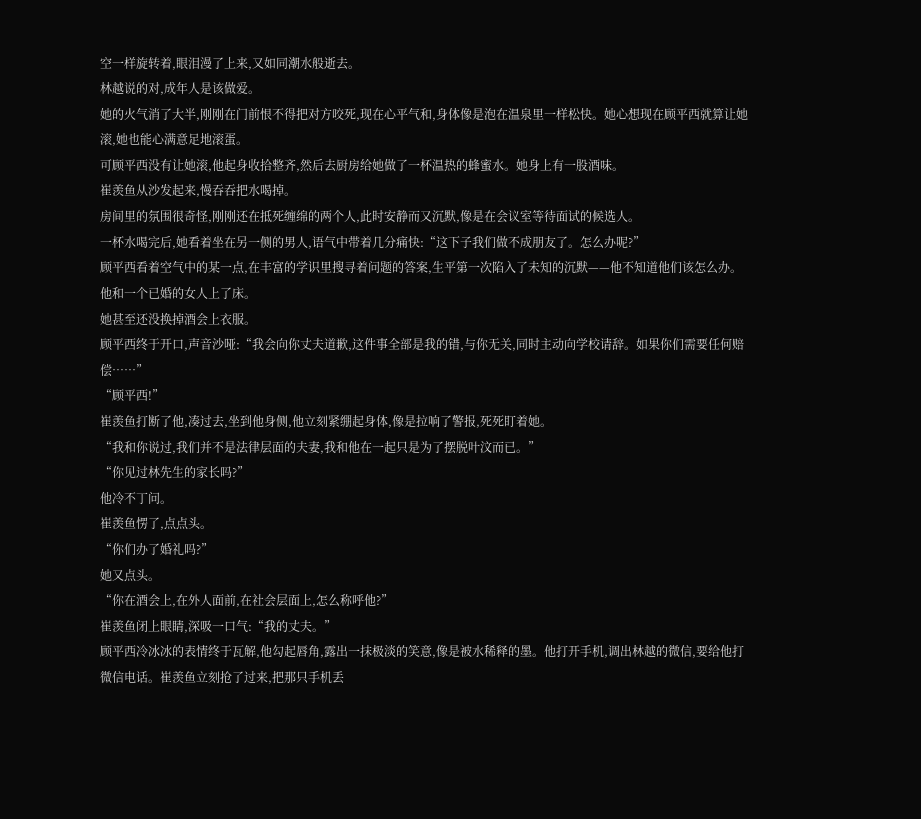空一样旋转着,眼泪漫了上来,又如同潮水般逝去。
林越说的对,成年人是该做爱。
她的火气消了大半,刚刚在门前恨不得把对方咬死,现在心平气和,身体像是泡在温泉里一样松快。她心想现在顾平西就算让她滚,她也能心满意足地滚蛋。
可顾平西没有让她滚,他起身收拾整齐,然后去厨房给她做了一杯温热的蜂蜜水。她身上有一股酒味。
崔羡鱼从沙发起来,慢吞吞把水喝掉。
房间里的氛围很奇怪,刚刚还在抵死缠绵的两个人,此时安静而又沉默,像是在会议室等待面试的候选人。
一杯水喝完后,她看着坐在另一侧的男人,语气中带着几分痛快:“这下子我们做不成朋友了。怎么办呢?”
顾平西看着空气中的某一点,在丰富的学识里搜寻着问题的答案,生平第一次陷入了未知的沉默——他不知道他们该怎么办。
他和一个已婚的女人上了床。
她甚至还没换掉酒会上衣服。
顾平西终于开口,声音沙哑:“我会向你丈夫道歉,这件事全部是我的错,与你无关,同时主动向学校请辞。如果你们需要任何赔偿……”
“顾平西!”
崔羡鱼打断了他,凑过去,坐到他身侧,他立刻紧绷起身体,像是拉响了警报,死死盯着她。
“我和你说过,我们并不是法律层面的夫妻,我和他在一起只是为了摆脱叶汶而已。”
“你见过林先生的家长吗?”
他冷不丁问。
崔羡鱼愣了,点点头。
“你们办了婚礼吗?”
她又点头。
“你在酒会上,在外人面前,在社会层面上,怎么称呼他?”
崔羡鱼闭上眼睛,深吸一口气:“我的丈夫。”
顾平西冷冰冰的表情终于瓦解,他勾起唇角,露出一抹极淡的笑意,像是被水稀释的墨。他打开手机,调出林越的微信,要给他打微信电话。崔羡鱼立刻抢了过来,把那只手机丢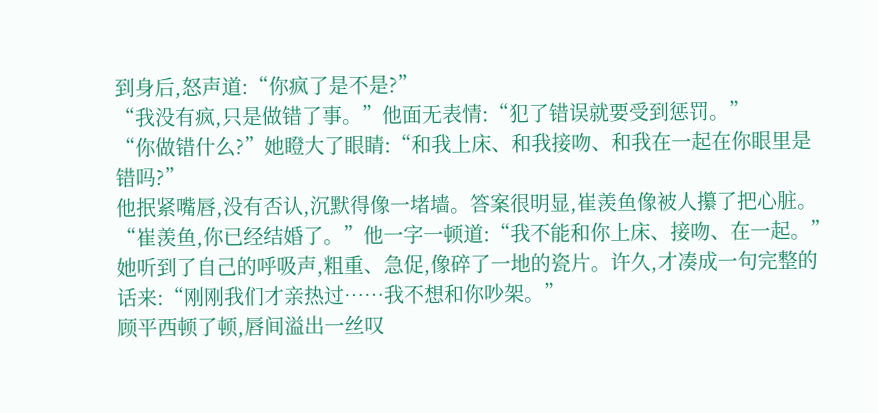到身后,怒声道:“你疯了是不是?”
“我没有疯,只是做错了事。”他面无表情:“犯了错误就要受到惩罚。”
“你做错什么?”她瞪大了眼睛:“和我上床、和我接吻、和我在一起在你眼里是错吗?”
他抿紧嘴唇,没有否认,沉默得像一堵墙。答案很明显,崔羡鱼像被人攥了把心脏。
“崔羡鱼,你已经结婚了。”他一字一顿道:“我不能和你上床、接吻、在一起。”
她听到了自己的呼吸声,粗重、急促,像碎了一地的瓷片。许久,才凑成一句完整的话来:“刚刚我们才亲热过……我不想和你吵架。”
顾平西顿了顿,唇间溢出一丝叹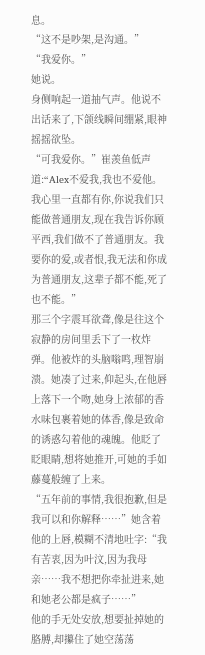息。
“这不是吵架,是沟通。”
“我爱你。”
她说。
身侧响起一道抽气声。他说不出话来了,下颌线瞬间绷紧,眼神摇摇欲坠。
“可我爱你。”崔羡鱼低声道:“Alex不爱我,我也不爱他。我心里一直都有你,你说我们只能做普通朋友,现在我告诉你顾平西,我们做不了普通朋友。我要你的爱,或者恨,我无法和你成为普通朋友,这辈子都不能,死了也不能。”
那三个字震耳欲聋,像是往这个寂静的房间里丢下了一枚炸弹。他被炸的头脑嗡鸣,理智崩溃。她凑了过来,仰起头,在他唇上落下一个吻,她身上浓郁的香水味包裹着她的体香,像是致命的诱惑勾着他的魂魄。他眨了眨眼睛,想将她推开,可她的手如藤蔓般缠了上来。
“五年前的事情,我很抱歉,但是我可以和你解释……”她含着他的上唇,模糊不清地吐字:“我有苦衷,因为叶汶,因为我母亲……我不想把你牵扯进来,她和她老公都是疯子……”
他的手无处安放,想要扯掉她的胳膊,却攥住了她空荡荡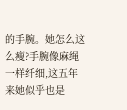的手腕。她怎么这么瘦?手腕像麻绳一样纤细,这五年来她似乎也是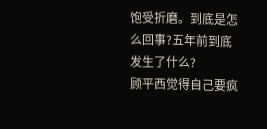饱受折磨。到底是怎么回事?五年前到底发生了什么?
顾平西觉得自己要疯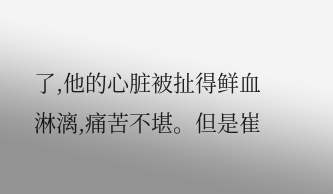了,他的心脏被扯得鲜血淋漓,痛苦不堪。但是崔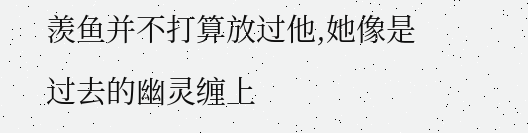羡鱼并不打算放过他,她像是过去的幽灵缠上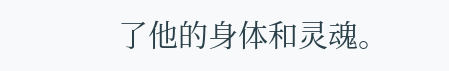了他的身体和灵魂。